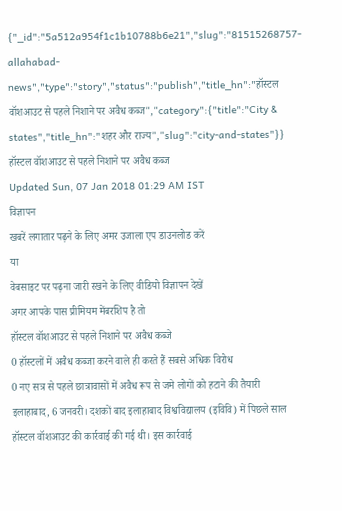{"_id":"5a512a954f1c1b10788b6e21","slug":"81515268757-allahabad-news","type":"story","status":"publish","title_hn":"हॉस्टल वॉशआउट से पहले निशाने पर अवैध कब्ज","category":{"title":"City & states","title_hn":"शहर और राज्य","slug":"city-and-states"}}
हॉस्टल वॉशआउट से पहले निशाने पर अवैध कब्ज
Updated Sun, 07 Jan 2018 01:29 AM IST
विज्ञापन
खबरें लगातार पढ़ने के लिए अमर उजाला एप डाउनलोड करें
या
वेबसाइट पर पढ़ना जारी रखने के लिए वीडियो विज्ञापन देखें
अगर आपके पास प्रीमियम मेंबरशिप है तो
हॉस्टल वॉशआउट से पहले निशाने पर अवैध कब्जे
0 हॉस्टलों में अवैध कब्जा करने वाले ही करते हैं सबसे अधिक विरोध
0 नए सत्र से पहले छात्रावासों में अवैध रूप से जमे लोगों को हटाने की तैयारी
इलाहाबाद, 6 जनवरी। दशकों बाद इलाहाबाद विश्वविद्यालय (इविवि) में पिछले साल हॉस्टल वॉशआउट की कार्रवाई की गई थी। इस कार्रवाई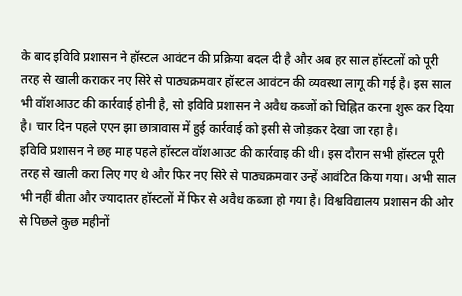के बाद इविवि प्रशासन ने हॉस्टल आवंटन की प्रक्रिया बदल दी है और अब हर साल हॉस्टलों को पूरी तरह से खाली कराकर नए सिरे से पाठ्यक्रमवार हॉस्टल आवंटन की व्यवस्था लागू की गई है। इस साल भी वॉशआउट की कार्रवाई होनी है, सो इविवि प्रशासन ने अवैध कब्जों को चिह्नित करना शुरू कर दिया है। चार दिन पहले एएन झा छात्रावास में हुई कार्रवाई को इसी से जोड़कर देखा जा रहा है।
इविवि प्रशासन ने छह माह पहले हॉस्टल वॉशआउट की कार्रवाइ की थी। इस दौरान सभी हॉस्टल पूरी तरह से खाली करा लिए गए थे और फिर नए सिरे से पाठ्यक्रमवार उन्हें आवंटित किया गया। अभी साल भी नहीं बीता और ज्यादातर हॉस्टलों में फिर से अवैध कब्जा हो गया है। विश्वविद्यालय प्रशासन की ओर से पिछले कुछ महीनों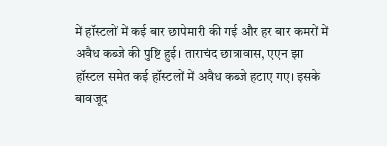में हॉस्टलों में कई बार छापेमारी की गई और हर बार कमरों में अवैध कब्जे की पुष्टि हुई। ताराचंद छात्रावास, एएन झा हॉस्टल समेत कई हॉस्टलों में अवैध कब्जे हटाए गए। इसके बावजूद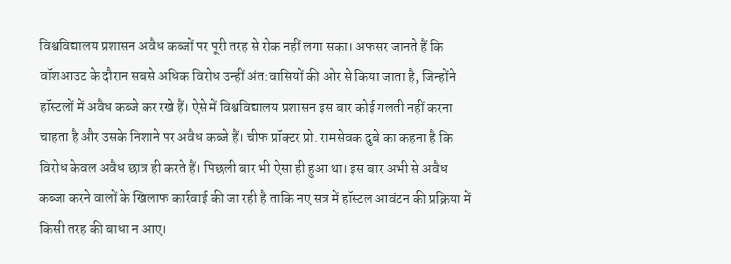विश्वविद्यालय प्रशासन अवैध कब्जों पर पूरी तरह से रोक नहीं लगा सका। अफसर जानते हैं कि वॉशआउट के दौरान सबसे अधिक विरोध उन्हीं अंत:वासियों की ओर से किया जाता है, जिन्होंने हॉस्टलों में अवैध कब्जे कर रखे हैं। ऐसे में विश्वविद्यालय प्रशासन इस बार कोई गलती नहीं करना चाहता है और उसके निशाने पर अवैध कब्जे हैं। चीफ प्रॉक्टर प्रो. रामसेवक दुबे का कहना है कि विरोध केवल अवैध छात्र ही करते हैं। पिछली बार भी ऐसा ही हुआ था। इस बार अभी से अवैध कब्जा करने वालों के खिलाफ कार्रवाई की जा रही है ताकि नए सत्र में हॉस्टल आवंटन की प्रक्रिया में किसी तरह की बाधा न आए।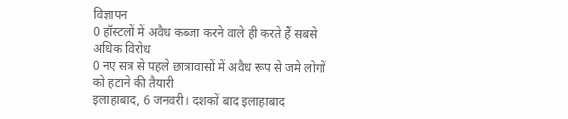विज्ञापन
0 हॉस्टलों में अवैध कब्जा करने वाले ही करते हैं सबसे अधिक विरोध
0 नए सत्र से पहले छात्रावासों में अवैध रूप से जमे लोगों को हटाने की तैयारी
इलाहाबाद, 6 जनवरी। दशकों बाद इलाहाबाद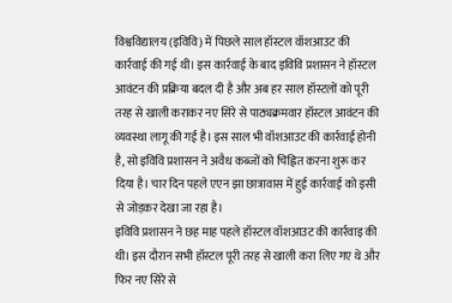विश्वविद्यालय (इविवि) में पिछले साल हॉस्टल वॉशआउट की कार्रवाई की गई थी। इस कार्रवाई के बाद इविवि प्रशासन ने हॉस्टल आवंटन की प्रक्रिया बदल दी है और अब हर साल हॉस्टलों को पूरी तरह से खाली कराकर नए सिरे से पाठ्यक्रमवार हॉस्टल आवंटन की व्यवस्था लागू की गई है। इस साल भी वॉशआउट की कार्रवाई होनी है, सो इविवि प्रशासन ने अवैध कब्जों को चिह्नित करना शुरू कर दिया है। चार दिन पहले एएन झा छात्रावास में हुई कार्रवाई को इसी से जोड़कर देखा जा रहा है।
इविवि प्रशासन ने छह माह पहले हॉस्टल वॉशआउट की कार्रवाइ की थी। इस दौरान सभी हॉस्टल पूरी तरह से खाली करा लिए गए थे और फिर नए सिरे से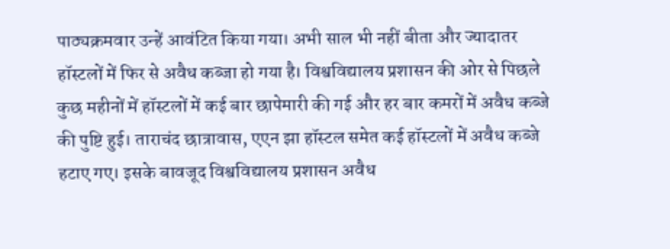पाठ्यक्रमवार उन्हें आवंटित किया गया। अभी साल भी नहीं बीता और ज्यादातर हॉस्टलों में फिर से अवैध कब्जा हो गया है। विश्वविद्यालय प्रशासन की ओर से पिछले कुछ महीनों में हॉस्टलों में कई बार छापेमारी की गई और हर बार कमरों में अवैध कब्जे की पुष्टि हुई। ताराचंद छात्रावास, एएन झा हॉस्टल समेत कई हॉस्टलों में अवैध कब्जे हटाए गए। इसके बावजूद विश्वविद्यालय प्रशासन अवैध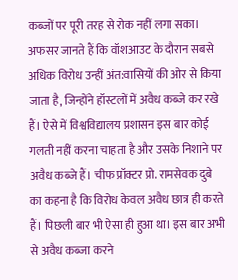कब्जों पर पूरी तरह से रोक नहीं लगा सका। अफसर जानते हैं कि वॉशआउट के दौरान सबसे अधिक विरोध उन्हीं अंत:वासियों की ओर से किया जाता है, जिन्होंने हॉस्टलों में अवैध कब्जे कर रखे हैं। ऐसे में विश्वविद्यालय प्रशासन इस बार कोई गलती नहीं करना चाहता है और उसके निशाने पर अवैध कब्जे हैं। चीफ प्रॉक्टर प्रो. रामसेवक दुबे का कहना है कि विरोध केवल अवैध छात्र ही करते हैं। पिछली बार भी ऐसा ही हुआ था। इस बार अभी से अवैध कब्जा करने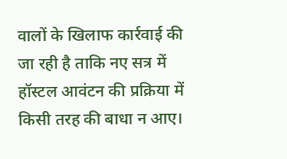वालों के खिलाफ कार्रवाई की जा रही है ताकि नए सत्र में हॉस्टल आवंटन की प्रक्रिया में किसी तरह की बाधा न आए।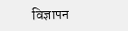विज्ञापन